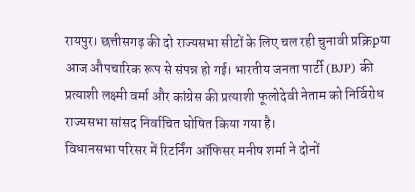रायपुर। छत्तीसगढ़ की दो राज्यसभा सीटों के लिए चल रही चुनावी प्रक्रिpया आज औपचारिक रूप से संपन्न हो गई। भारतीय जनता पार्टी (BJP) की प्रत्याशी लक्ष्मी वर्मा और कांग्रेस की प्रत्याशी फूलोदेवी नेताम को निर्विरोध राज्यसभा सांसद निर्वाचित घोषित किया गया है।
विधानसभा परिसर में रिटर्निंग ऑफिसर मनीष शर्मा ने दोनों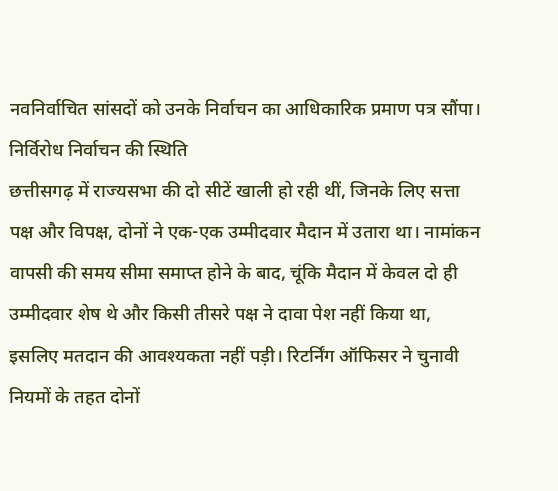नवनिर्वाचित सांसदों को उनके निर्वाचन का आधिकारिक प्रमाण पत्र सौंपा।
निर्विरोध निर्वाचन की स्थिति
छत्तीसगढ़ में राज्यसभा की दो सीटें खाली हो रही थीं, जिनके लिए सत्ता पक्ष और विपक्ष, दोनों ने एक-एक उम्मीदवार मैदान में उतारा था। नामांकन वापसी की समय सीमा समाप्त होने के बाद, चूंकि मैदान में केवल दो ही उम्मीदवार शेष थे और किसी तीसरे पक्ष ने दावा पेश नहीं किया था, इसलिए मतदान की आवश्यकता नहीं पड़ी। रिटर्निंग ऑफिसर ने चुनावी नियमों के तहत दोनों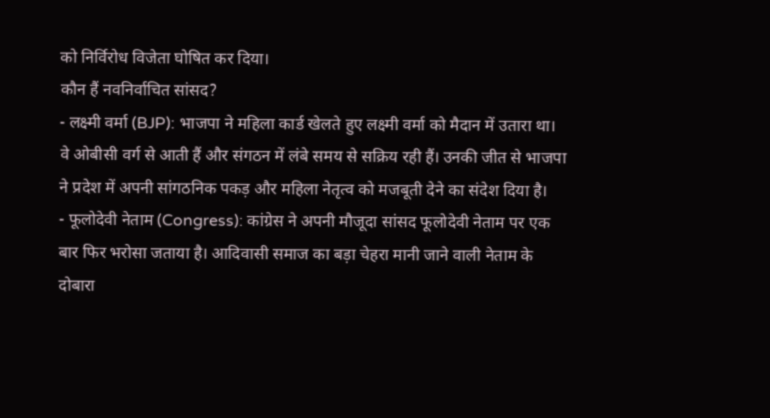को निर्विरोध विजेता घोषित कर दिया।
कौन हैं नवनिर्वाचित सांसद?
- लक्ष्मी वर्मा (BJP): भाजपा ने महिला कार्ड खेलते हुए लक्ष्मी वर्मा को मैदान में उतारा था। वे ओबीसी वर्ग से आती हैं और संगठन में लंबे समय से सक्रिय रही हैं। उनकी जीत से भाजपा ने प्रदेश में अपनी सांगठनिक पकड़ और महिला नेतृत्व को मजबूती देने का संदेश दिया है।
- फूलोदेवी नेताम (Congress): कांग्रेस ने अपनी मौजूदा सांसद फूलोदेवी नेताम पर एक बार फिर भरोसा जताया है। आदिवासी समाज का बड़ा चेहरा मानी जाने वाली नेताम के दोबारा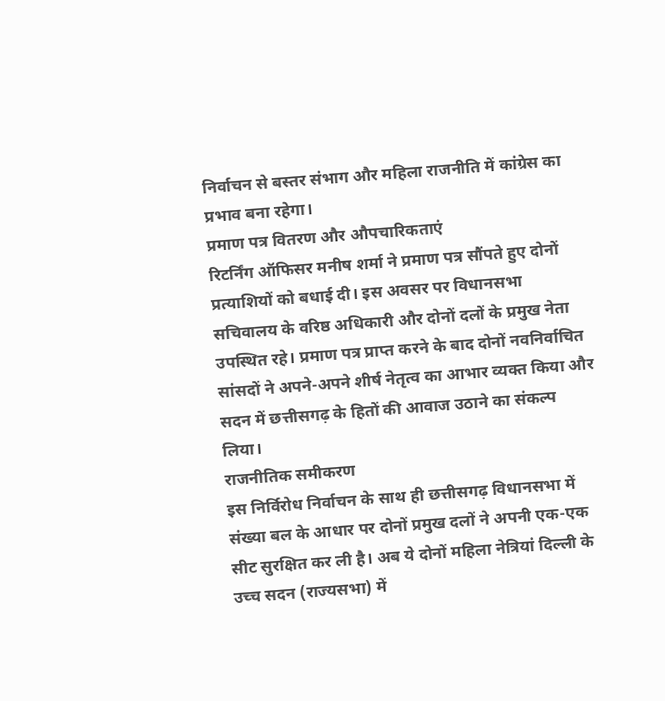निर्वाचन से बस्तर संभाग और महिला राजनीति में कांग्रेस का प्रभाव बना रहेगा।
प्रमाण पत्र वितरण और औपचारिकताएं
रिटर्निंग ऑफिसर मनीष शर्मा ने प्रमाण पत्र सौंपते हुए दोनों प्रत्याशियों को बधाई दी। इस अवसर पर विधानसभा सचिवालय के वरिष्ठ अधिकारी और दोनों दलों के प्रमुख नेता उपस्थित रहे। प्रमाण पत्र प्राप्त करने के बाद दोनों नवनिर्वाचित सांसदों ने अपने-अपने शीर्ष नेतृत्व का आभार व्यक्त किया और सदन में छत्तीसगढ़ के हितों की आवाज उठाने का संकल्प लिया।
राजनीतिक समीकरण
इस निर्विरोध निर्वाचन के साथ ही छत्तीसगढ़ विधानसभा में संख्या बल के आधार पर दोनों प्रमुख दलों ने अपनी एक-एक सीट सुरक्षित कर ली है। अब ये दोनों महिला नेत्रियां दिल्ली के उच्च सदन (राज्यसभा) में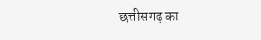छत्तीसगढ़ का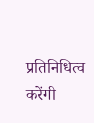प्रतिनिधित्व करेंगी